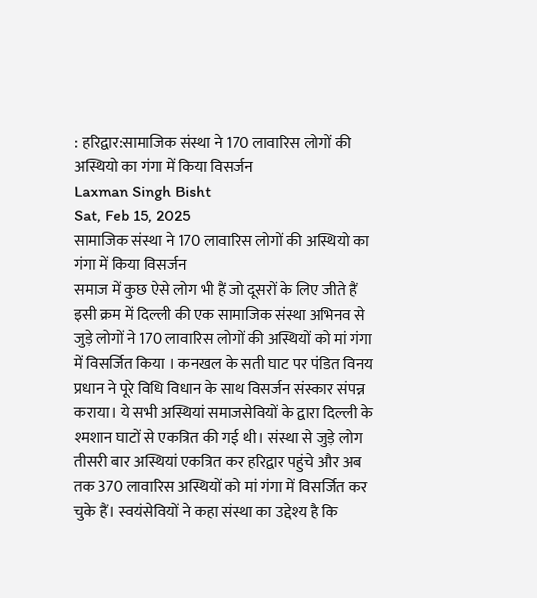: हरिद्वार:सामाजिक संस्था ने 170 लावारिस लोगों की अस्थियो का गंगा में किया विसर्जन
Laxman Singh Bisht
Sat, Feb 15, 2025
सामाजिक संस्था ने 170 लावारिस लोगों की अस्थियो का गंगा में किया विसर्जन
समाज में कुछ ऐसे लोग भी हैं जो दूसरों के लिए जीते हैं इसी क्रम में दिल्ली की एक सामाजिक संस्था अभिनव से जुड़े लोगों ने 170 लावारिस लोगों की अस्थियों को मां गंगा में विसर्जित किया । कनखल के सती घाट पर पंडित विनय प्रधान ने पूरे विधि विधान के साथ विसर्जन संस्कार संपन्न कराया। ये सभी अस्थियां समाजसेवियों के द्वारा दिल्ली के श्मशान घाटों से एकत्रित की गई थी। संस्था से जुड़े लोग तीसरी बार अस्थियां एकत्रित कर हरिद्वार पहुंचे और अब तक 370 लावारिस अस्थियों को मां गंगा में विसर्जित कर चुके हैं। स्वयंसेवियों ने कहा संस्था का उद्देश्य है कि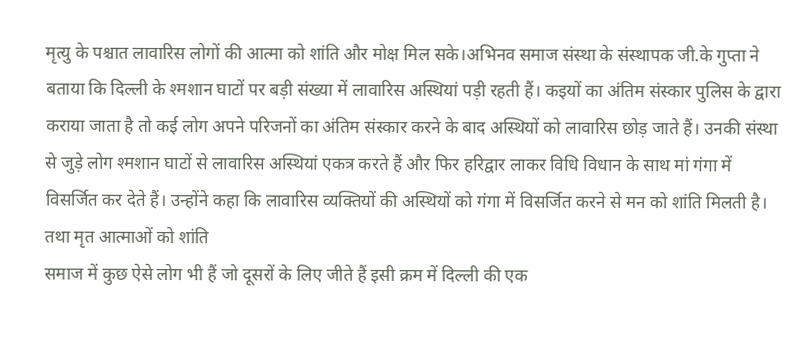मृत्यु के पश्चात लावारिस लोगों की आत्मा को शांति और मोक्ष मिल सके।अभिनव समाज संस्था के संस्थापक जी.के गुप्ता ने बताया कि दिल्ली के श्मशान घाटों पर बड़ी संख्या में लावारिस अस्थियां पड़ी रहती हैं। कइयों का अंतिम संस्कार पुलिस के द्वारा कराया जाता है तो कई लोग अपने परिजनों का अंतिम संस्कार करने के बाद अस्थियों को लावारिस छोड़ जाते हैं। उनकी संस्था से जुड़े लोग श्मशान घाटों से लावारिस अस्थियां एकत्र करते हैं और फिर हरिद्वार लाकर विधि विधान के साथ मां गंगा में विसर्जित कर देते हैं। उन्होंने कहा कि लावारिस व्यक्तियों की अस्थियों को गंगा में विसर्जित करने से मन को शांति मिलती है। तथा मृत आत्माओं को शांति
समाज में कुछ ऐसे लोग भी हैं जो दूसरों के लिए जीते हैं इसी क्रम में दिल्ली की एक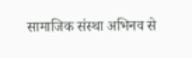सामाजिक संस्था अभिनव से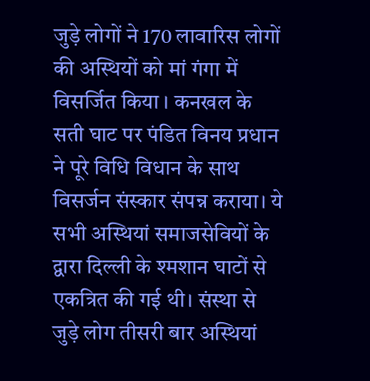जुड़े लोगों ने 170 लावारिस लोगों की अस्थियों को मां गंगा में विसर्जित किया । कनखल के सती घाट पर पंडित विनय प्रधान ने पूरे विधि विधान के साथ विसर्जन संस्कार संपन्न कराया। ये सभी अस्थियां समाजसेवियों के द्वारा दिल्ली के श्मशान घाटों से एकत्रित की गई थी। संस्था से जुड़े लोग तीसरी बार अस्थियां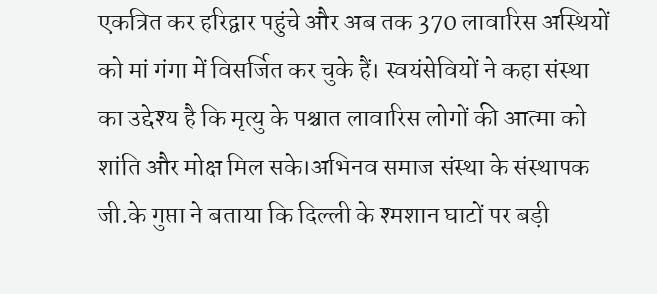एकत्रित कर हरिद्वार पहुंचे और अब तक 370 लावारिस अस्थियों को मां गंगा में विसर्जित कर चुके हैं। स्वयंसेवियों ने कहा संस्था का उद्देश्य है कि मृत्यु के पश्चात लावारिस लोगों की आत्मा को शांति और मोक्ष मिल सके।अभिनव समाज संस्था के संस्थापक जी.के गुप्ता ने बताया कि दिल्ली के श्मशान घाटों पर बड़ी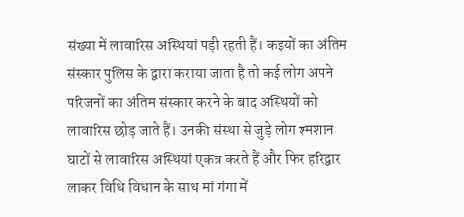संख्या में लावारिस अस्थियां पड़ी रहती हैं। कइयों का अंतिम संस्कार पुलिस के द्वारा कराया जाता है तो कई लोग अपने परिजनों का अंतिम संस्कार करने के बाद अस्थियों को लावारिस छोड़ जाते हैं। उनकी संस्था से जुड़े लोग श्मशान घाटों से लावारिस अस्थियां एकत्र करते हैं और फिर हरिद्वार लाकर विधि विधान के साथ मां गंगा में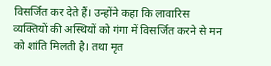विसर्जित कर देते हैं। उन्होंने कहा कि लावारिस व्यक्तियों की अस्थियों को गंगा में विसर्जित करने से मन को शांति मिलती है। तथा मृत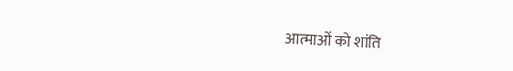आत्माओं को शांति